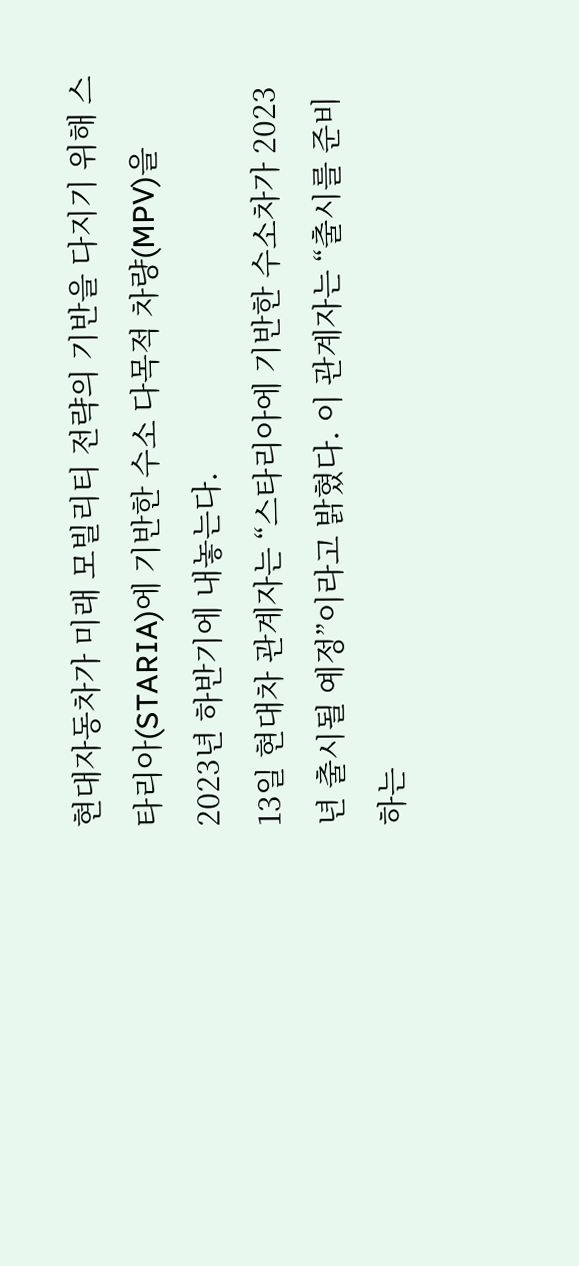현대자동차가 미래 모빌리티 전략의 기반을 다지기 위해 스타리아(STARIA)에 기반한 수소 다목적 차량(MPV)을 2023년 하반기에 내놓는다.
13일 현대차 관계자는 “스타리아에 기반한 수소차가 2023년 출시될 예정”이라고 밝혔다. 이 관계자는 “출시를 준비하는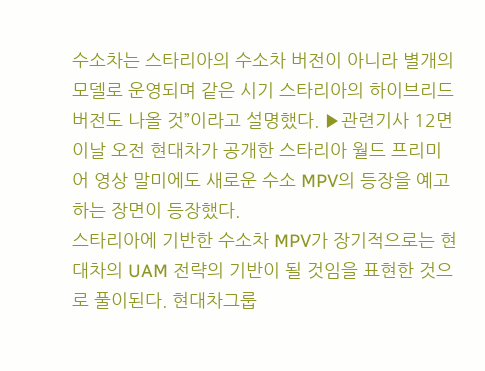수소차는 스타리아의 수소차 버전이 아니라 별개의 모델로 운영되며 같은 시기 스타리아의 하이브리드 버전도 나올 것”이라고 설명했다. ▶관련기사 12면
이날 오전 현대차가 공개한 스타리아 월드 프리미어 영상 말미에도 새로운 수소 MPV의 등장을 예고하는 장면이 등장했다.
스타리아에 기반한 수소차 MPV가 장기적으로는 현대차의 UAM 전략의 기반이 될 것임을 표현한 것으로 풀이된다. 현대차그룹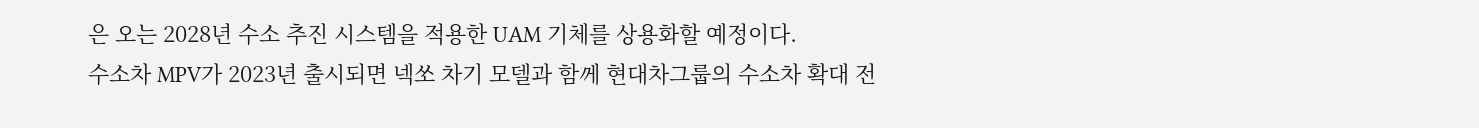은 오는 2028년 수소 추진 시스템을 적용한 UAM 기체를 상용화할 예정이다.
수소차 MPV가 2023년 출시되면 넥쏘 차기 모델과 함께 현대차그룹의 수소차 확대 전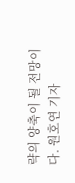략의 양축이 될 전망이다. 원호연 기자